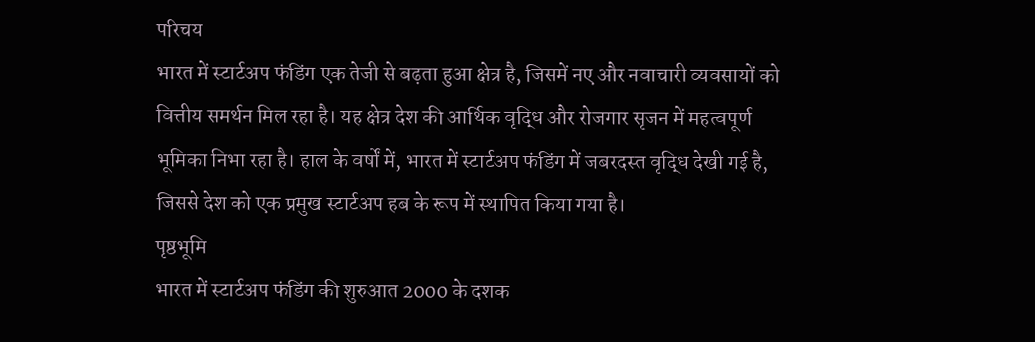परिचय
भारत में स्टार्टअप फंडिंग एक तेजी से बढ़ता हुआ क्षेत्र है, जिसमें नए और नवाचारी व्यवसायों को वित्तीय समर्थन मिल रहा है। यह क्षेत्र देश की आर्थिक वृद्धि और रोजगार सृजन में महत्वपूर्ण भूमिका निभा रहा है। हाल के वर्षों में, भारत में स्टार्टअप फंडिंग में जबरदस्त वृद्धि देखी गई है, जिससे देश को एक प्रमुख स्टार्टअप हब के रूप में स्थापित किया गया है।
पृष्ठभूमि
भारत में स्टार्टअप फंडिंग की शुरुआत 2000 के दशक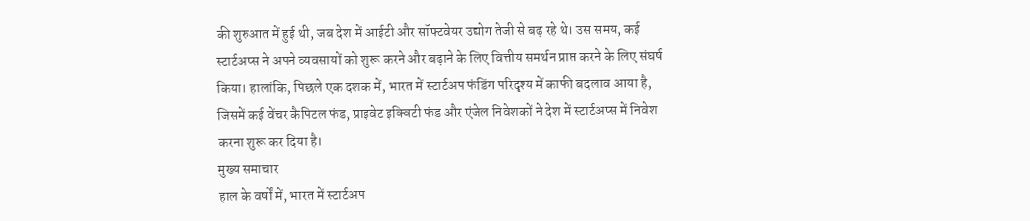की शुरुआत में हुई थी, जब देश में आईटी और सॉफ्टवेयर उद्योग तेजी से बढ़ रहे थे। उस समय, कई स्टार्टअप्स ने अपने व्यवसायों को शुरू करने और बढ़ाने के लिए वित्तीय समर्थन प्राप्त करने के लिए संघर्ष किया। हालांकि, पिछले एक दशक में, भारत में स्टार्टअप फंडिंग परिदृश्य में काफी बदलाव आया है, जिसमें कई वेंचर कैपिटल फंड, प्राइवेट इक्विटी फंड और एंजेल निवेशकों ने देश में स्टार्टअप्स में निवेश करना शुरू कर दिया है।
मुख्य समाचार
हाल के वर्षों में, भारत में स्टार्टअप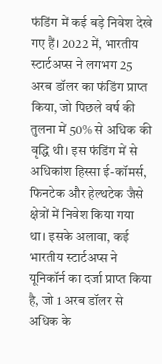फंडिंग में कई बड़े निवेश देखे गए हैं। 2022 में, भारतीय स्टार्टअप्स ने लगभग 25 अरब डॉलर का फंडिंग प्राप्त किया, जो पिछले वर्ष की तुलना में 50% से अधिक की वृद्धि थी। इस फंडिंग में से अधिकांश हिस्सा ई-कॉमर्स, फिनटेक और हेल्थटेक जैसे क्षेत्रों में निवेश किया गया था। इसके अलावा, कई भारतीय स्टार्टअप्स ने यूनिकॉर्न का दर्जा प्राप्त किया है, जो 1 अरब डॉलर से अधिक के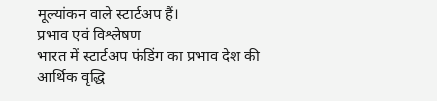मूल्यांकन वाले स्टार्टअप हैं।
प्रभाव एवं विश्लेषण
भारत में स्टार्टअप फंडिंग का प्रभाव देश की आर्थिक वृद्धि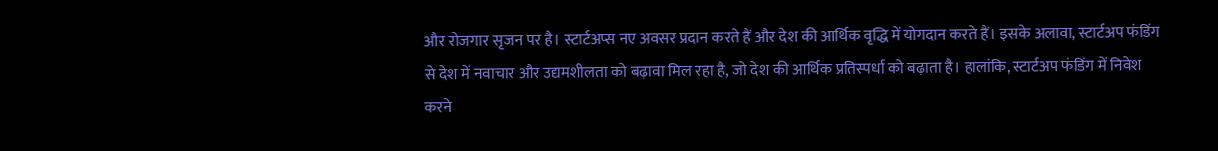और रोजगार सृजन पर है। स्टार्टअप्स नए अवसर प्रदान करते हैं और देश की आर्थिक वृद्धि में योगदान करते हैं। इसके अलावा, स्टार्टअप फंडिंग से देश में नवाचार और उद्यमशीलता को बढ़ावा मिल रहा है, जो देश की आर्थिक प्रतिस्पर्धा को बढ़ाता है। हालांकि, स्टार्टअप फंडिंग में निवेश करने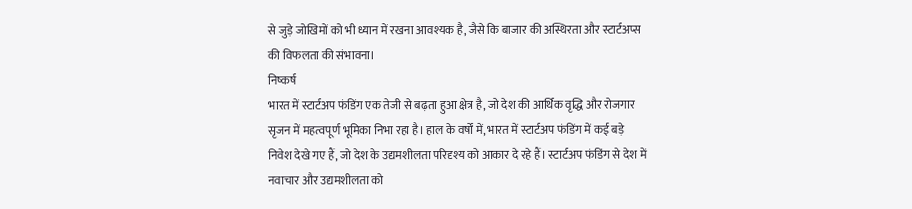से जुड़े जोखिमों को भी ध्यान में रखना आवश्यक है, जैसे कि बाजार की अस्थिरता और स्टार्टअप्स की विफलता की संभावना।
निष्कर्ष
भारत में स्टार्टअप फंडिंग एक तेजी से बढ़ता हुआ क्षेत्र है, जो देश की आर्थिक वृद्धि और रोजगार सृजन में महत्वपूर्ण भूमिका निभा रहा है। हाल के वर्षों में, भारत में स्टार्टअप फंडिंग में कई बड़े निवेश देखे गए हैं, जो देश के उद्यमशीलता परिदृश्य को आकार दे रहे हैं। स्टार्टअप फंडिंग से देश में नवाचार और उद्यमशीलता को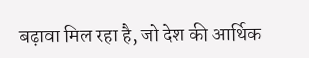बढ़ावा मिल रहा है, जो देश की आर्थिक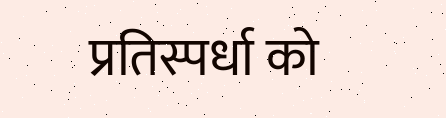प्रतिस्पर्धा को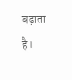बढ़ाता है।